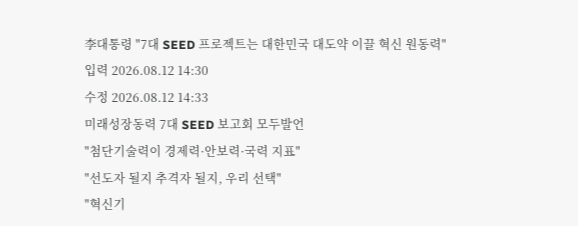李대통령 "7대 SEED 프로젝트는 대한민국 대도약 이끌 혁신 원동력"
입력 2026.08.12 14:30
수정 2026.08.12 14:33
미래성장동력 7대 SEED 보고회 모두발언
"첨단기술력이 경제력·안보력·국력 지표"
"선도자 될지 추격자 될지, 우리 선택"
"혁신기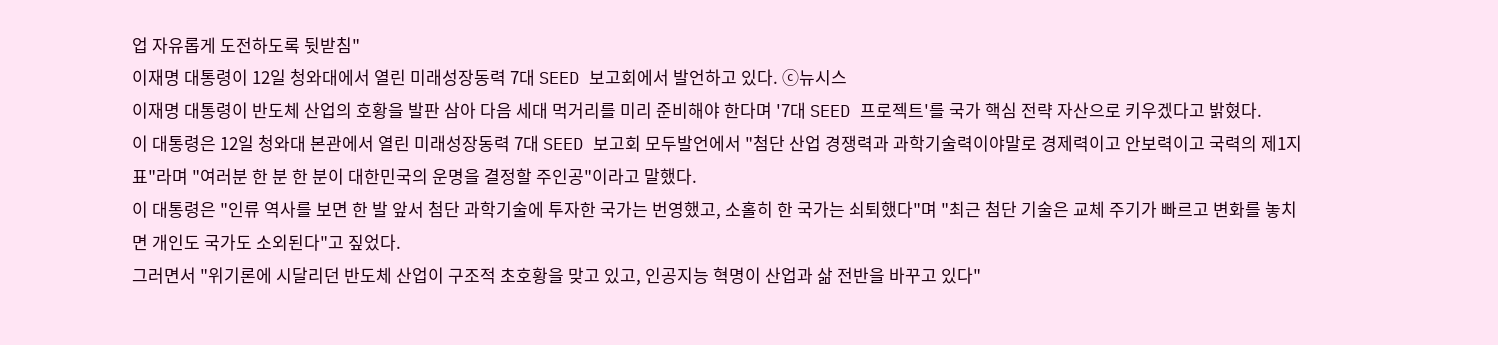업 자유롭게 도전하도록 뒷받침"
이재명 대통령이 12일 청와대에서 열린 미래성장동력 7대 SEED 보고회에서 발언하고 있다. ⓒ뉴시스
이재명 대통령이 반도체 산업의 호황을 발판 삼아 다음 세대 먹거리를 미리 준비해야 한다며 '7대 SEED 프로젝트'를 국가 핵심 전략 자산으로 키우겠다고 밝혔다.
이 대통령은 12일 청와대 본관에서 열린 미래성장동력 7대 SEED 보고회 모두발언에서 "첨단 산업 경쟁력과 과학기술력이야말로 경제력이고 안보력이고 국력의 제1지표"라며 "여러분 한 분 한 분이 대한민국의 운명을 결정할 주인공"이라고 말했다.
이 대통령은 "인류 역사를 보면 한 발 앞서 첨단 과학기술에 투자한 국가는 번영했고, 소홀히 한 국가는 쇠퇴했다"며 "최근 첨단 기술은 교체 주기가 빠르고 변화를 놓치면 개인도 국가도 소외된다"고 짚었다.
그러면서 "위기론에 시달리던 반도체 산업이 구조적 초호황을 맞고 있고, 인공지능 혁명이 산업과 삶 전반을 바꾸고 있다"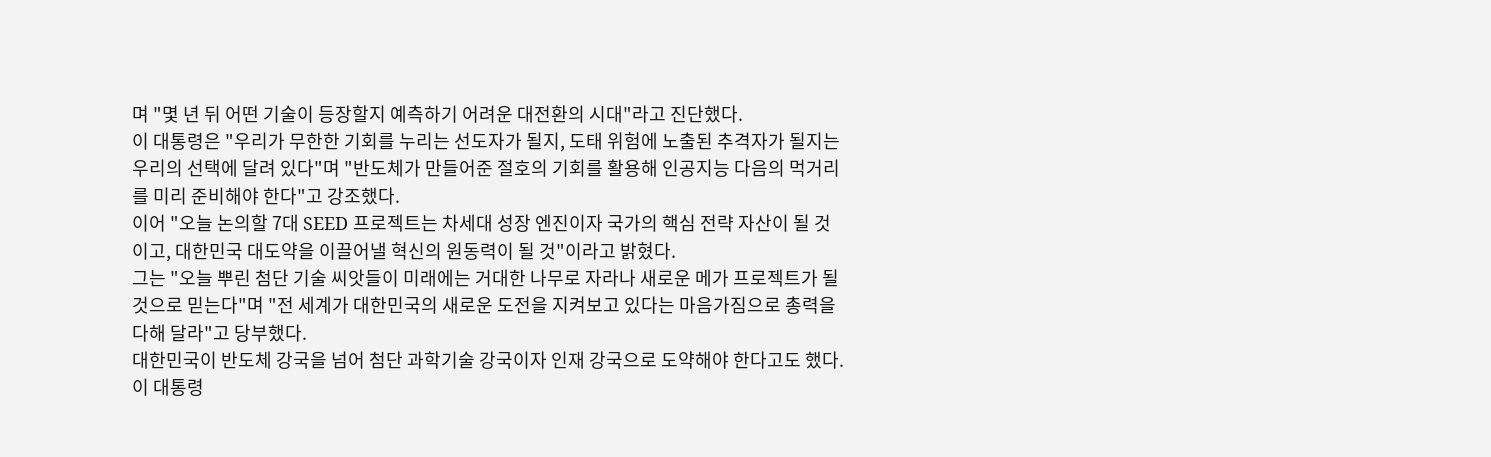며 "몇 년 뒤 어떤 기술이 등장할지 예측하기 어려운 대전환의 시대"라고 진단했다.
이 대통령은 "우리가 무한한 기회를 누리는 선도자가 될지, 도태 위험에 노출된 추격자가 될지는 우리의 선택에 달려 있다"며 "반도체가 만들어준 절호의 기회를 활용해 인공지능 다음의 먹거리를 미리 준비해야 한다"고 강조했다.
이어 "오늘 논의할 7대 SEED 프로젝트는 차세대 성장 엔진이자 국가의 핵심 전략 자산이 될 것이고, 대한민국 대도약을 이끌어낼 혁신의 원동력이 될 것"이라고 밝혔다.
그는 "오늘 뿌린 첨단 기술 씨앗들이 미래에는 거대한 나무로 자라나 새로운 메가 프로젝트가 될 것으로 믿는다"며 "전 세계가 대한민국의 새로운 도전을 지켜보고 있다는 마음가짐으로 총력을 다해 달라"고 당부했다.
대한민국이 반도체 강국을 넘어 첨단 과학기술 강국이자 인재 강국으로 도약해야 한다고도 했다.
이 대통령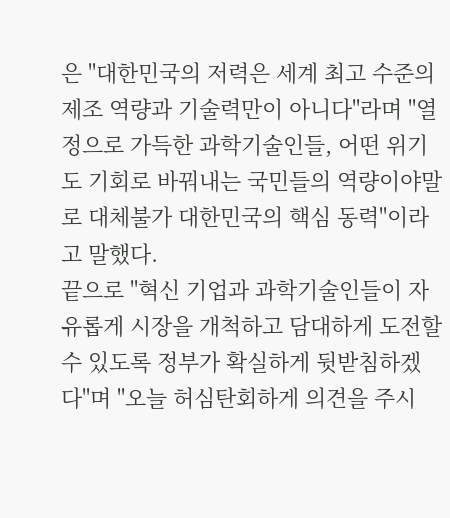은 "대한민국의 저력은 세계 최고 수준의 제조 역량과 기술력만이 아니다"라며 "열정으로 가득한 과학기술인들, 어떤 위기도 기회로 바꿔내는 국민들의 역량이야말로 대체불가 대한민국의 핵심 동력"이라고 말했다.
끝으로 "혁신 기업과 과학기술인들이 자유롭게 시장을 개척하고 담대하게 도전할 수 있도록 정부가 확실하게 뒷받침하겠다"며 "오늘 허심탄회하게 의견을 주시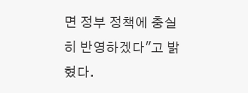면 정부 정책에 충실히 반영하겠다"고 밝혔다.